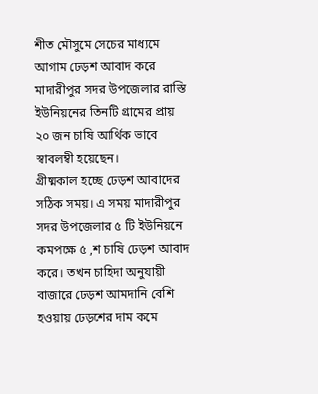শীত মৌসুমে সেচের মাধ্যমে আগাম ঢেড়শ আবাদ করে মাদারীপুর সদর উপজেলার রাস্তি ইউনিয়নের তিনটি গ্রামের প্রায় ২০ জন চাষি আর্থিক ভাবে স্বাবলম্বী হয়েছেন।
গ্রীষ্মকাল হচ্ছে ঢেড়শ আবাদের সঠিক সময়। এ সময় মাদারীপুর সদর উপজেলার ৫ টি ইউনিয়নে কমপক্ষে ৫ ,শ চাষি ঢেড়শ আবাদ করে। তখন চাহিদা অনুযায়ী বাজারে ঢেড়শ আমদানি বেশি হওয়ায় ঢেড়শের দাম কমে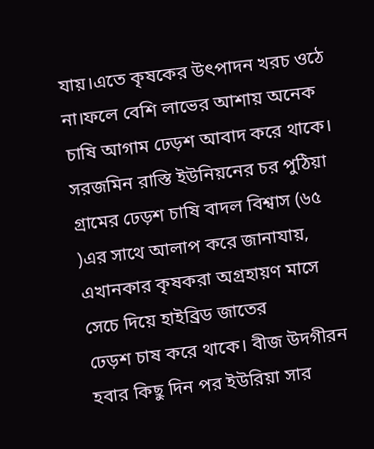যায়।এতে কৃষকের উৎপাদন খরচ ওঠে না।ফলে বেশি লাভের আশায় অনেক চাষি আগাম ঢেড়শ আবাদ করে থাকে।
সরজমিন রাস্তি ইউনিয়নের চর পুঠিয়া গ্রামের ঢেড়শ চাষি বাদল বিশ্বাস (৬৫ )এর সাথে আলাপ করে জানাযায়, এখানকার কৃষকরা অগ্রহায়ণ মাসে সেচে দিয়ে হাইব্রিড জাতের
ঢেড়শ চাষ করে থাকে। বীজ উদগীরন হবার কিছু দিন পর ইউরিয়া সার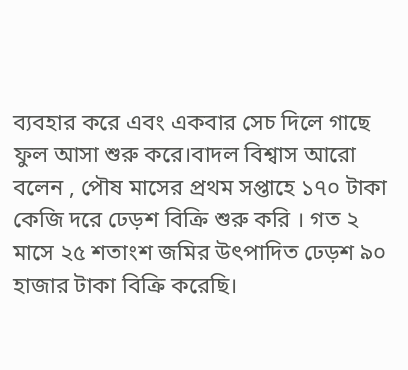ব্যবহার করে এবং একবার সেচ দিলে গাছে ফুল আসা শুরু করে।বাদল বিশ্বাস আরো বলেন , পৌষ মাসের প্রথম সপ্তাহে ১৭০ টাকা কেজি দরে ঢেড়শ বিক্রি শুরু করি । গত ২ মাসে ২৫ শতাংশ জমির উৎপাদিত ঢেড়শ ৯০ হাজার টাকা বিক্রি করেছি।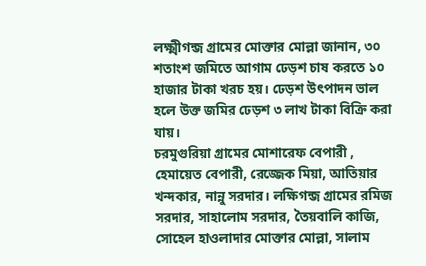লক্ষ্মীগন্জ গ্রামের মোক্তার মোল্লা জানান, ৩০ শতাংশ জমিতে আগাম ঢেড়শ চাষ করতে ১০ হাজার টাকা খরচ হয়। ঢেড়শ উৎপাদন ভাল হলে উক্ত জমির ঢেড়শ ৩ লাখ টাকা বিক্রি করা যায়।
চরমুগুরিয়া গ্রামের মোশারেফ বেপারী , হেমায়েত বেপারী, রেজ্জেক মিয়া, আতিয়ার খন্দকার, নান্নু সরদার। লক্ষিগন্জ গ্রামের রমিজ সরদার, সাহালোম সরদার, তৈয়বালি কাজি, সোহেল হাওলাদার মোক্তার মোল্লা, সালাম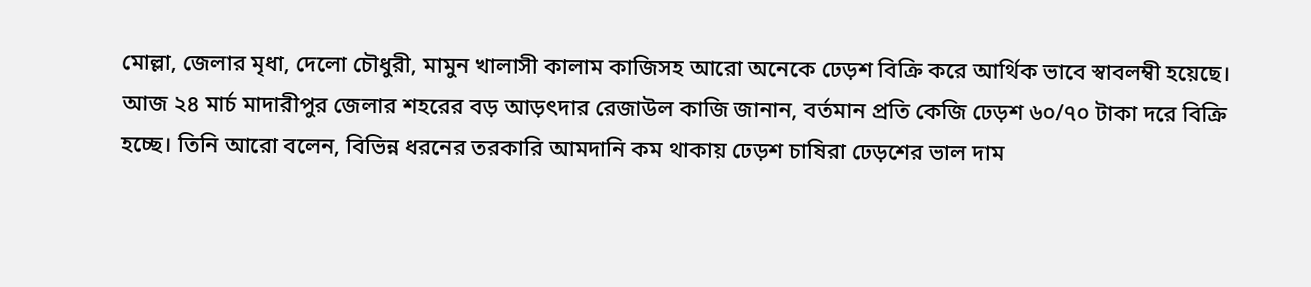মোল্লা, জেলার মৃধা, দেলো চৌধুরী, মামুন খালাসী কালাম কাজিসহ আরো অনেকে ঢেড়শ বিক্রি করে আর্থিক ভাবে স্বাবলম্বী হয়েছে।
আজ ২৪ মার্চ মাদারীপুর জেলার শহরের বড় আড়ৎদার রেজাউল কাজি জানান, বর্তমান প্রতি কেজি ঢেড়শ ৬০/৭০ টাকা দরে বিক্রি হচ্ছে। তিনি আরো বলেন, বিভিন্ন ধরনের তরকারি আমদানি কম থাকায় ঢেড়শ চাষিরা ঢেড়শের ভাল দাম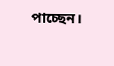পাচ্ছেন।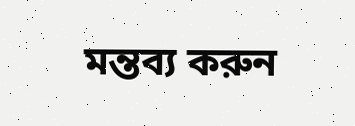মন্তব্য করুন